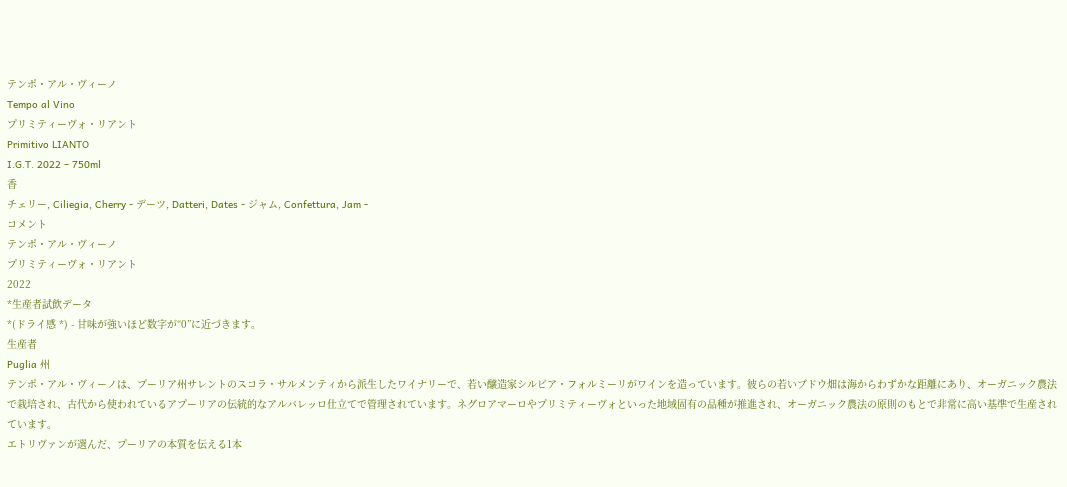テンポ・アル・ヴィーノ
Tempo al Vino
プリミティーヴォ・リアント
Primitivo LIANTO
I.G.T. 2022 – 750ml
香
チェリー, Ciliegia, Cherry - デーツ, Datteri, Dates - ジャム, Confettura, Jam -
コメント
テンポ・アル・ヴィーノ
プリミティーヴォ・リアント
2022
*生産者試飲データ
*(ドライ感 *) - 甘味が強いほど数字が“0”に近づきます。
生産者
Puglia 州
テンポ・アル・ヴィーノは、プーリア州サレントのスコラ・サルメンティから派生したワイナリーで、若い醸造家シルビア・フォルミーリがワインを造っています。彼らの若いブドウ畑は海からわずかな距離にあり、オーガニック農法で栽培され、古代から使われているアプーリアの伝統的なアルバレッロ仕立てで管理されています。ネグロアマーロやプリミティーヴォといった地域固有の品種が推進され、オーガニック農法の原則のもとで非常に高い基準で生産されています。
エトリヴァンが選んだ、プーリアの本質を伝える1本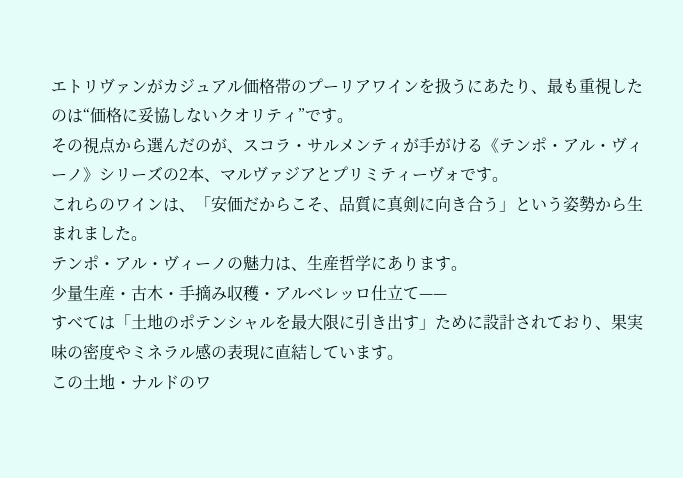エトリヴァンがカジュアル価格帯のプーリアワインを扱うにあたり、最も重視したのは“価格に妥協しないクオリティ”です。
その視点から選んだのが、スコラ・サルメンティが手がける《テンポ・アル・ヴィーノ》シリーズの2本、マルヴァジアとプリミティーヴォです。
これらのワインは、「安価だからこそ、品質に真剣に向き合う」という姿勢から生まれました。
テンポ・アル・ヴィーノの魅力は、生産哲学にあります。
少量生産・古木・手摘み収穫・アルベレッロ仕立て——
すべては「土地のポテンシャルを最大限に引き出す」ために設計されており、果実味の密度やミネラル感の表現に直結しています。
この土地・ナルドのワ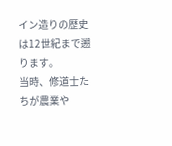イン造りの歴史は12世紀まで遡ります。
当時、修道士たちが農業や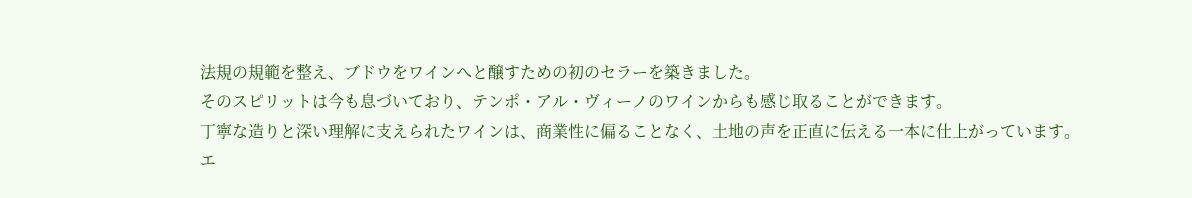法規の規範を整え、ブドウをワインへと醸すための初のセラーを築きました。
そのスピリットは今も息づいており、テンポ・アル・ヴィーノのワインからも感じ取ることができます。
丁寧な造りと深い理解に支えられたワインは、商業性に偏ることなく、土地の声を正直に伝える一本に仕上がっています。
エ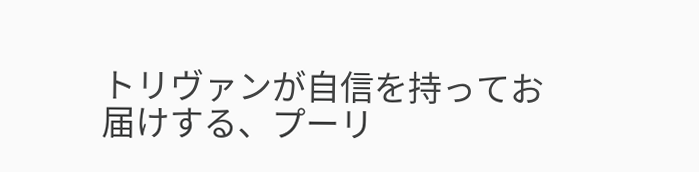トリヴァンが自信を持ってお届けする、プーリ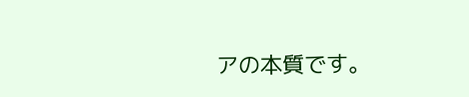アの本質です。